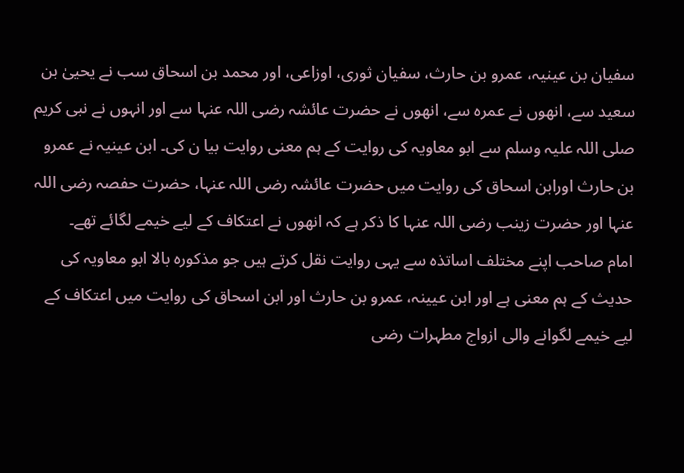سفیان بن عینیہ، عمرو بن حارث، سفیان ثوری، اوزاعی، اور محمد بن اسحاق سب نے یحییٰ بن سعید سے، انھوں نے عمرہ سے، انھوں نے حضرت عائشہ رضی اللہ عنہا سے اور انہوں نے نبی کریم صلی اللہ علیہ وسلم سے ابو معاویہ کی روایت کے ہم معنی روایت بیا ن کی۔ ابن عینیہ نے عمرو بن حارث اورابن اسحاق کی روایت میں حضرت عائشہ رضی اللہ عنہا، حضرت حفصہ رضی اللہ عنہا اور حضرت زینب رضی اللہ عنہا کا ذکر ہے کہ انھوں نے اعتکاف کے لیے خیمے لگائے تھے۔
امام صاحب اپنے مختلف اساتذہ سے یہی روایت نقل کرتے ہیں جو مذکورہ بالا ابو معاویہ کی حدیث کے ہم معنی ہے اور ابن عیینہ، عمرو بن حارث اور ابن اسحاق کی روایت میں اعتکاف کے لیے خیمے لگوانے والی ازواج مطہرات رضی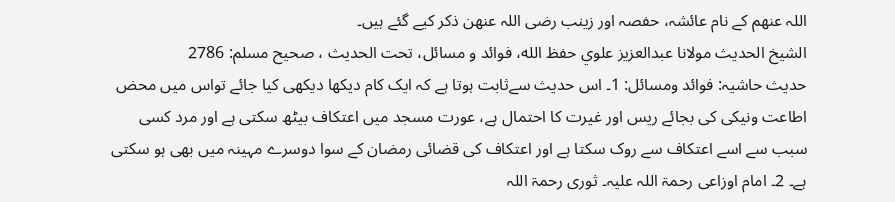اللہ عنھم کے نام عائشہ، حفصہ اور زینب رضی اللہ عنھن ذکر کیے گئے ہیں۔
الشيخ الحديث مولانا عبدالعزيز علوي حفظ الله، فوائد و مسائل، تحت الحديث ، صحيح مسلم: 2786
حدیث حاشیہ: فوائد ومسائل: 1۔ اس حدیث سےثابت ہوتا ہے کہ ایک کام دیکھا دیکھی کیا جائے تواس میں محض اطاعت ونیکی کی بجائے ریس اور غیرت کا احتمال ہے، عورت مسجد میں اعتکاف بیٹھ سکتی ہے اور مرد کسی سبب سے اسے اعتکاف سے روک سکتا ہے اور اعتکاف کی قضائی رمضان کے سوا دوسرے مہینہ میں بھی ہو سکتی ہے۔ 2۔ امام اوزاعی رحمۃ اللہ علیہ۔ ثوری رحمۃ اللہ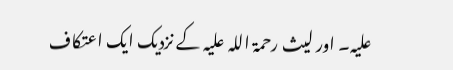علیہ۔ اور لیث رحمۃ اللہ علیہ کے نزدیک ایک اعتکاف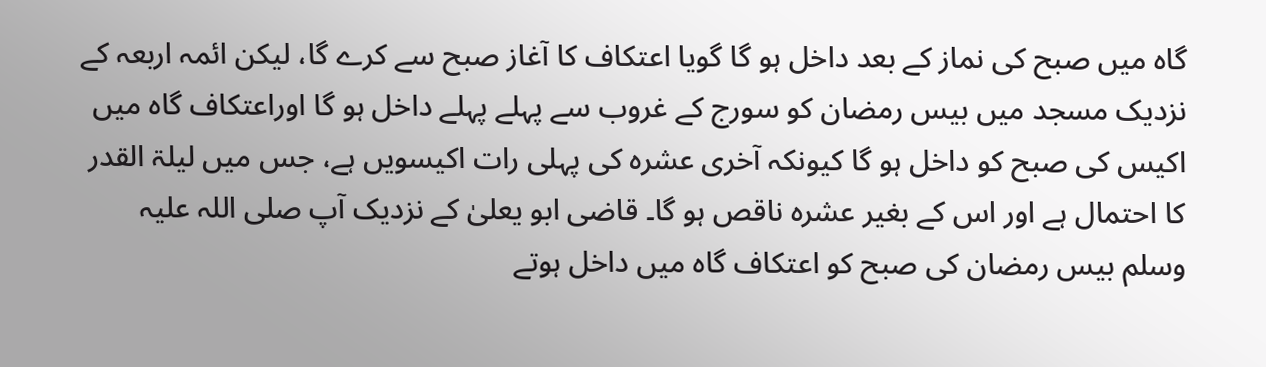گاہ میں صبح کی نماز کے بعد داخل ہو گا گویا اعتکاف کا آغاز صبح سے کرے گا، لیکن ائمہ اربعہ کے نزدیک مسجد میں بیس رمضان کو سورج کے غروب سے پہلے پہلے داخل ہو گا اوراعتکاف گاہ میں اکیس کی صبح کو داخل ہو گا کیونکہ آخری عشرہ کی پہلی رات اکیسویں ہے، جس میں لیلۃ القدر کا احتمال ہے اور اس کے بغیر عشرہ ناقص ہو گا۔ قاضی ابو یعلیٰ کے نزدیک آپ صلی اللہ علیہ وسلم بیس رمضان کی صبح کو اعتکاف گاہ میں داخل ہوتے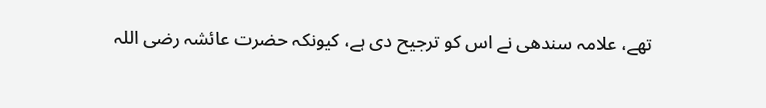تھے، علامہ سندھی نے اس کو ترجیح دی ہے، کیونکہ حضرت عائشہ رضی اللہ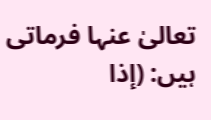تعالیٰ عنہا فرماتی ہیں: (إذا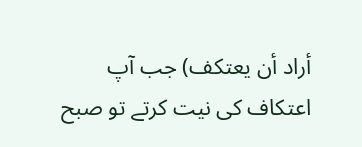أراد أن يعتكف) جب آپ اعتکاف کی نیت کرتے تو صبح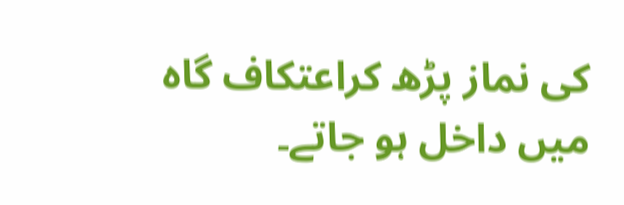کی نماز پڑھ کراعتکاف گاہ میں داخل ہو جاتے۔